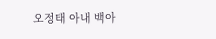오정태 아내 백아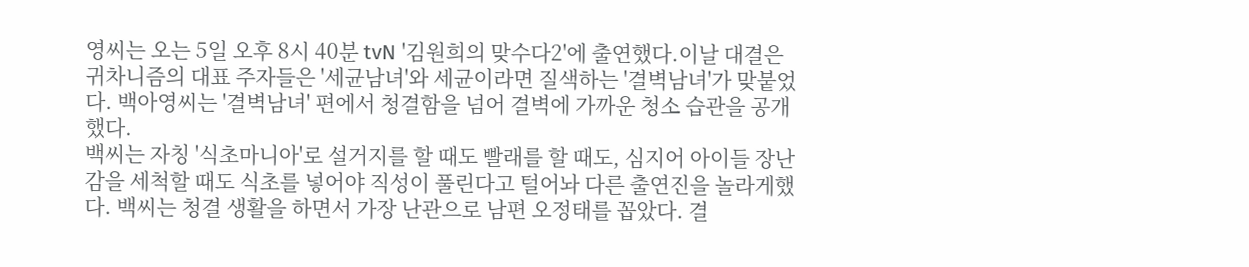영씨는 오는 5일 오후 8시 40분 tvN '김원희의 맞수다2'에 출연했다.이날 대결은 귀차니즘의 대표 주자들은 '세균남녀'와 세균이라면 질색하는 '결벽남녀'가 맞붙었다. 백아영씨는 '결벽남녀' 편에서 청결함을 넘어 결벽에 가까운 청소 습관을 공개했다.
백씨는 자칭 '식초마니아'로 설거지를 할 때도 빨래를 할 때도, 심지어 아이들 장난감을 세척할 때도 식초를 넣어야 직성이 풀린다고 털어놔 다른 출연진을 놀라게했다. 백씨는 청결 생활을 하면서 가장 난관으로 남편 오정태를 꼽았다. 결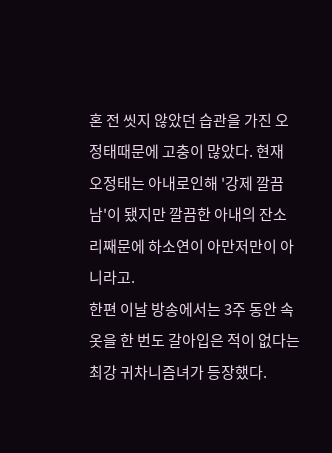혼 전 씻지 않았던 습관을 가진 오정태때문에 고충이 많았다. 현재 오정태는 아내로인해 '강제 깔끔남'이 됐지만 깔끔한 아내의 잔소리째문에 하소연이 아만저만이 아니라고.
한편 이날 방송에서는 3주 동안 속옷을 한 번도 갈아입은 적이 없다는 최강 귀차니즘녀가 등장했다.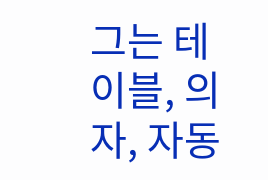그는 테이블, 의자, 자동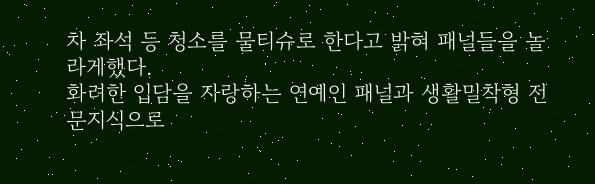차 좌석 등 청소를 물티슈로 한다고 밝혀 패널들을 놀라게했다.
화려한 입담을 자랑하는 연예인 패널과 생활밀착형 전문지식으로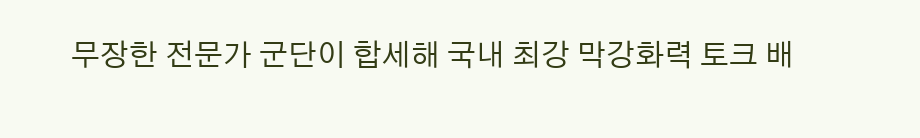무장한 전문가 군단이 합세해 국내 최강 막강화력 토크 배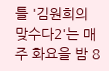틀 '김원희의 맞수다2'는 매주 화요을 밤 8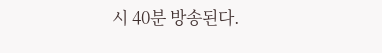시 40분 방송된다.